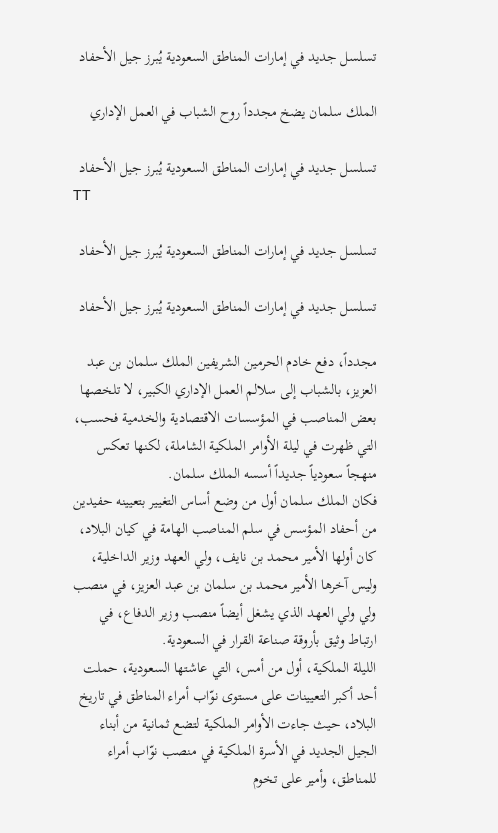تسلسل جديد في إمارات المناطق السعودية يُبرز جيل الأحفاد

الملك سلمان يضخ مجدداً روح الشباب في العمل الإداري

تسلسل جديد في إمارات المناطق السعودية يُبرز جيل الأحفاد
TT

تسلسل جديد في إمارات المناطق السعودية يُبرز جيل الأحفاد

تسلسل جديد في إمارات المناطق السعودية يُبرز جيل الأحفاد

مجدداً، دفع خادم الحرمين الشريفين الملك سلمان بن عبد العزيز، بالشباب إلى سلالم العمل الإداري الكبير، لا تلخصها بعض المناصب في المؤسسات الاقتصادية والخدمية فحسب، التي ظهرت في ليلة الأوامر الملكية الشاملة، لكنها تعكس منهجاً سعودياً جديداً أسسه الملك سلمان.
فكان الملك سلمان أول من وضع أساس التغيير بتعيينه حفيدين من أحفاد المؤسس في سلم المناصب الهامة في كيان البلاد، كان أولها الأمير محمد بن نايف، ولي العهد وزير الداخلية، وليس آخرها الأمير محمد بن سلمان بن عبد العزيز، في منصب ولي ولي العهد الذي يشغل أيضاً منصب وزير الدفاع، في ارتباط وثيق بأروقة صناعة القرار في السعودية.
الليلة الملكية، أول من أمس، التي عاشتها السعودية، حملت أحد أكبر التعيينات على مستوى نوّاب أمراء المناطق في تاريخ البلاد، حيث جاءت الأوامر الملكية لتضع ثمانية من أبناء الجيل الجديد في الأسرة الملكية في منصب نوّاب أمراء للمناطق، وأمير على تخوم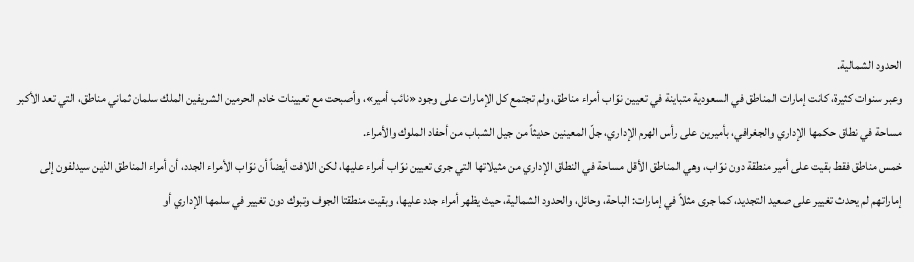الحدود الشمالية.
وعبر سنوات كثيرة، كانت إمارات المناطق في السعودية متباينة في تعيين نوّاب أمراء مناطق، ولم تجتمع كل الإمارات على وجود «نائب أمير»، وأصبحت مع تعيينات خادم الحرمين الشريفين الملك سلمان ثماني مناطق، التي تعد الأكبر مساحة في نطاق حكمها الإداري والجغرافي، بأميرين على رأس الهرم الإداري، جلّ المعينين حديثاً من جيل الشباب من أحفاد الملوك والأمراء.
خمس مناطق فقط بقيت على أمير منطقة دون نوّاب، وهي المناطق الأقل مساحة في النطاق الإداري من مثيلاتها التي جرى تعيين نوّاب أمراء عليها، لكن اللافت أيضاً أن نوّاب الأمراء الجدد، أن أمراء المناطق الذين سيدلفون إلى إماراتهم لم يحدث تغيير على صعيد التجديد، كما جرى مثلاً في إمارات: الباحة، وحائل، والحدود الشمالية، حيث يظهر أمراء جدد عليها، وبقيت منطقتا الجوف وتبوك دون تغيير في سلمها الإداري أو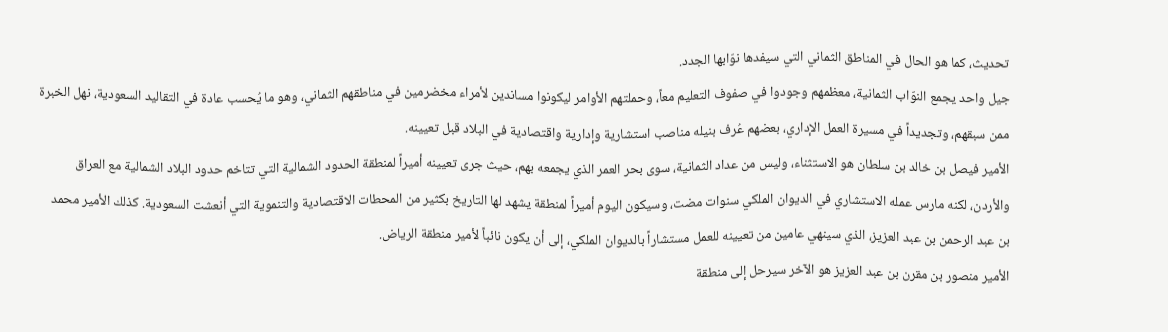تحديث، كما هو الحال في المناطق الثماني التي سيفدها نوّابها الجدد.
جيل واحد يجمع النوّاب الثمانية، معظمهم وجودوا في صفوف التعليم معاً، وحملتهم الأوامر ليكونوا مساندين لأمراء مخضرمين في مناطقهم الثماني، وهو ما يُحسب عادة في التقاليد السعودية، نهل الخبرة ممن سبقهم، وتجديداً في مسيرة العمل الإداري، بعضهم عُرف بنيله مناصب استشارية وإدارية واقتصادية في البلاد قبل تعيينه.
الأمير فيصل بن خالد بن سلطان هو الاستثناء، وليس من عداد الثمانية، سوى بحر العمر الذي يجمعه بهم، حيث جرى تعيينه أميراً لمنطقة الحدود الشمالية التي تتاخم حدود البلاد الشمالية مع العراق والأردن، لكنه مارس عمله الاستشاري في الديوان الملكي سنوات مضت، وسيكون اليوم أميراً لمنطقة يشهد لها التاريخ بكثير من المحطات الاقتصادية والتنموية التي أنعشت السعودية. كذلك الأمير محمد بن عبد الرحمن بن عبد العزيز، الذي سينهي عامين من تعيينه للعمل مستشاراً بالديوان الملكي، إلى أن يكون نائباً لأمير منطقة الرياض.
الأمير منصور بن مقرن بن عبد العزيز هو الآخر سيرحل إلى منطقة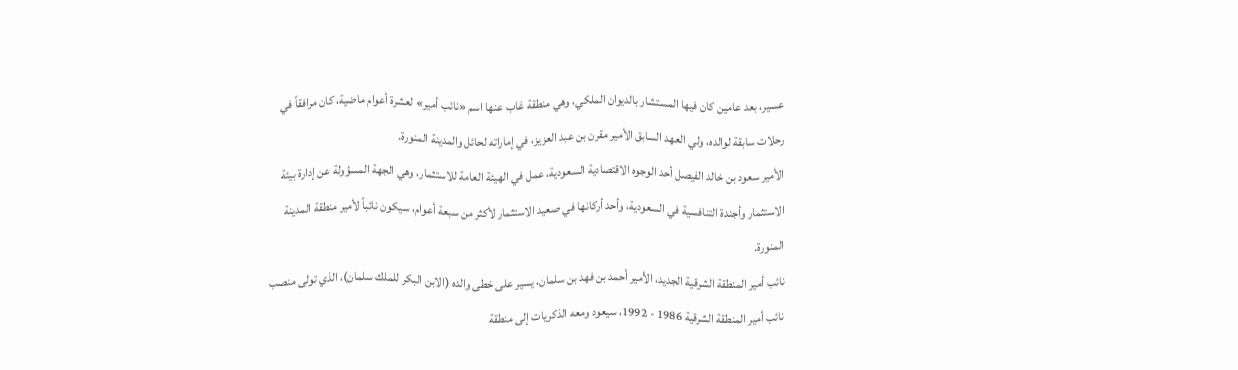عسير، بعد عامين كان فيها المستشار بالديوان الملكي، وهي منطقة غاب عنها اسم «نائب أمير» لعشرة أعوام ماضية، كان مرافقاً في رحلات سابقة لوالده، ولي العهد السابق الأمير مقرن بن عبد العزيز، في إماراته لحائل والمدينة المنورة.
الأمير سعود بن خالد الفيصل أحد الوجوه الاقتصادية السعودية، عمل في الهيئة العامة للاستثمار، وهي الجهة المسؤولة عن إدارة بيئة الاستثمار وأجندة التنافسية في السعودية، وأحد أركانها في صعيد الاستثمار لأكثر من سبعة أعوام، سيكون نائباً لأمير منطقة المدينة المنورة.
نائب أمير المنطقة الشرقية الجديد، الأمير أحمد بن فهد بن سلمان، يسير على خطى والده (الابن البكر للملك سلمان)، الذي تولى منصب نائب أمير المنطقة الشرقية 1986 - 1992، سيعود ومعه الذكريات إلى منطقة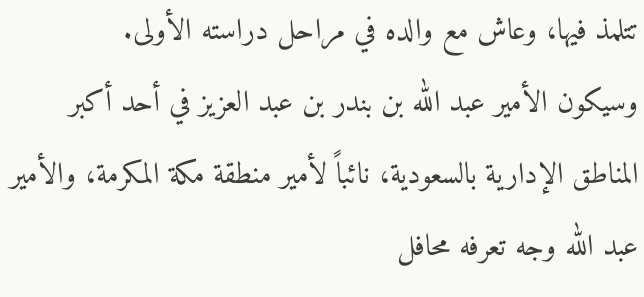تتلمذ فيها، وعاش مع والده في مراحل دراسته الأولى.
وسيكون الأمير عبد الله بن بندر بن عبد العزيز في أحد أكبر المناطق الإدارية بالسعودية، نائباً لأمير منطقة مكة المكرمة، والأمير عبد الله وجه تعرفه محافل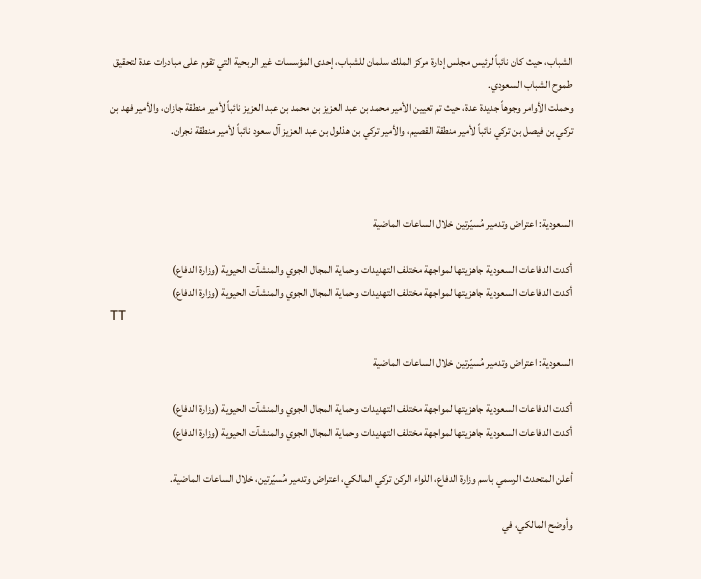الشباب، حيث كان نائباً لرئيس مجلس إدارة مركز الملك سلمان للشباب، إحدى المؤسسات غير الربحية التي تقوم على مبادرات عدة لتحقيق طموح الشباب السعودي.
وحملت الأوامر وجوهاً جديدة عدة، حيث تم تعيين الأمير محمد بن عبد العزيز بن محمد بن عبد العزيز نائباً لأمير منطقة جازان، والأمير فهد بن تركي بن فيصل بن تركي نائباً لأمير منطقة القصيم، والأمير تركي بن هذلول بن عبد العزيز آل سعود نائباً لأمير منطقة نجران.



السعودية: اعتراض وتدمير مُسيّرتين خلال الساعات الماضية

أكدت الدفاعات السعودية جاهزيتها لمواجهة مختلف التهديدات وحماية المجال الجوي والمنشآت الحيوية (وزارة الدفاع)
أكدت الدفاعات السعودية جاهزيتها لمواجهة مختلف التهديدات وحماية المجال الجوي والمنشآت الحيوية (وزارة الدفاع)
TT

السعودية: اعتراض وتدمير مُسيّرتين خلال الساعات الماضية

أكدت الدفاعات السعودية جاهزيتها لمواجهة مختلف التهديدات وحماية المجال الجوي والمنشآت الحيوية (وزارة الدفاع)
أكدت الدفاعات السعودية جاهزيتها لمواجهة مختلف التهديدات وحماية المجال الجوي والمنشآت الحيوية (وزارة الدفاع)

أعلن المتحدث الرسمي باسم وزارة الدفاع، اللواء الركن تركي المالكي، اعتراض وتدمير مُسيّرتين، خلال الساعات الماضية.

وأوضح المالكي، في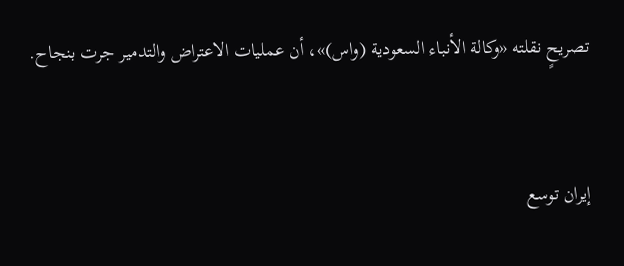تصريحٍ نقلته «وكالة الأنباء السعودية (واس)»، أن عمليات الاعتراض والتدمير جرت بنجاح.


إيران توسع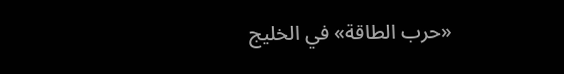«حرب الطاقة» في الخليج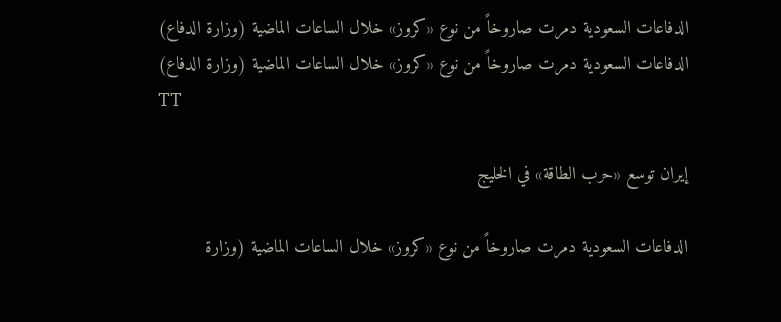الدفاعات السعودية دمرت صاروخاً من نوع «كروز» خلال الساعات الماضية (وزارة الدفاع)
الدفاعات السعودية دمرت صاروخاً من نوع «كروز» خلال الساعات الماضية (وزارة الدفاع)
TT

إيران توسع «حرب الطاقة» في الخليج

الدفاعات السعودية دمرت صاروخاً من نوع «كروز» خلال الساعات الماضية (وزارة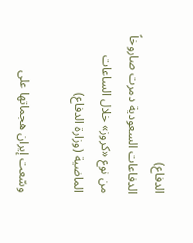الدفاع)
الدفاعات السعودية دمرت صاروخاً من نوع «كروز» خلال الساعات الماضية (وزارة الدفاع)

وسّعت إيران هجماتها على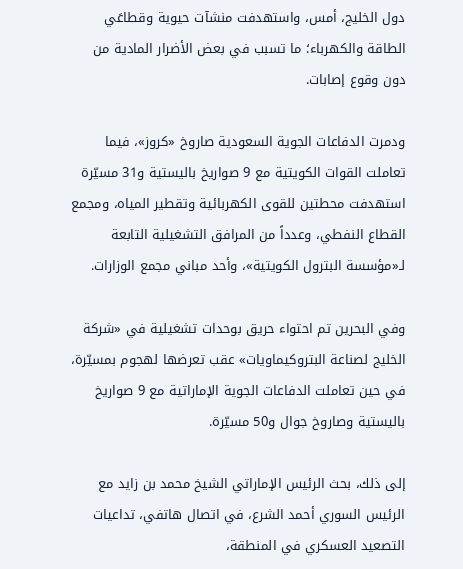دول الخليج، أمس، واستهدفت منشآت حيوية وقطاعَي الطاقة والكهرباء؛ ما تسبب في بعض الأضرار المادية من دون وقوع إصابات.

ودمرت الدفاعات الجوية السعودية صاروخ «كروز»، فيما تعاملت القوات الكويتية مع 9 صواريخ باليستية و31 مسيّرة استهدفت محطتين للقوى الكهربائية وتقطير المياه، ومجمع القطاع النفطي، وعدداً من المرافق التشغيلية التابعة لـ«مؤسسة البترول الكويتية»، وأحد مباني مجمع الوزارات.

وفي البحرين تم احتواء حريق بوحدات تشغيلية في «شركة الخليج لصناعة البتروكيماويات» عقب تعرضها لهجوم بمسيّرة، في حين تعاملت الدفاعات الجوية الإماراتية مع 9 صواريخ باليستية وصاروخ جوال و50 مسيّرة.

إلى ذلك، بحث الرئيس الإماراتي الشيخ محمد بن زايد مع الرئيس السوري أحمد الشرع، في اتصال هاتفي، تداعيات التصعيد العسكري في المنطقة،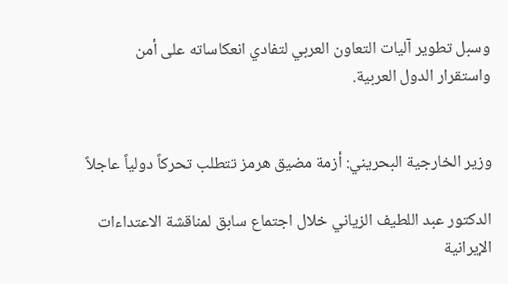وسبل تطوير آليات التعاون العربي لتفادي انعكاساته على أمن واستقرار الدول العربية.


وزير الخارجية البحريني: أزمة مضيق هرمز تتطلب تحركاً دولياً عاجلاً

الدكتور عبد اللطيف الزياني خلال اجتماع سابق لمناقشة الاعتداءات الإيرانية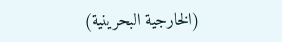(الخارجية البحرينية)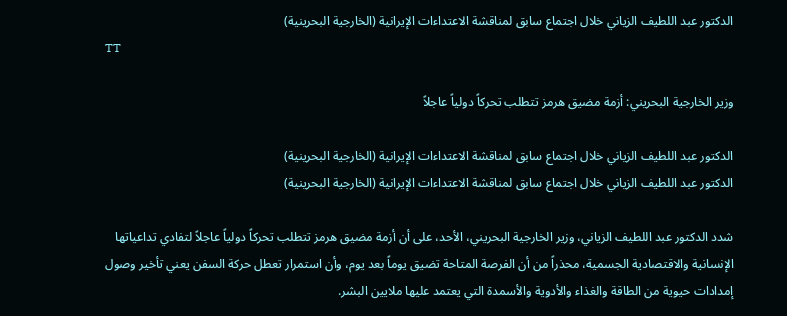الدكتور عبد اللطيف الزياني خلال اجتماع سابق لمناقشة الاعتداءات الإيرانية (الخارجية البحرينية)
TT

وزير الخارجية البحريني: أزمة مضيق هرمز تتطلب تحركاً دولياً عاجلاً

الدكتور عبد اللطيف الزياني خلال اجتماع سابق لمناقشة الاعتداءات الإيرانية (الخارجية البحرينية)
الدكتور عبد اللطيف الزياني خلال اجتماع سابق لمناقشة الاعتداءات الإيرانية (الخارجية البحرينية)

شدد الدكتور عبد اللطيف الزياني، وزير الخارجية البحريني، الأحد، على أن أزمة مضيق هرمز تتطلب تحركاً دولياً عاجلاً لتفادي تداعياتها الإنسانية والاقتصادية الجسمية، محذراً من أن الفرصة المتاحة تضيق يوماً بعد يوم، وأن استمرار تعطل حركة السفن يعني تأخير وصول إمدادات حيوية من الطاقة والغذاء والأدوية والأسمدة التي يعتمد عليها ملايين البشر.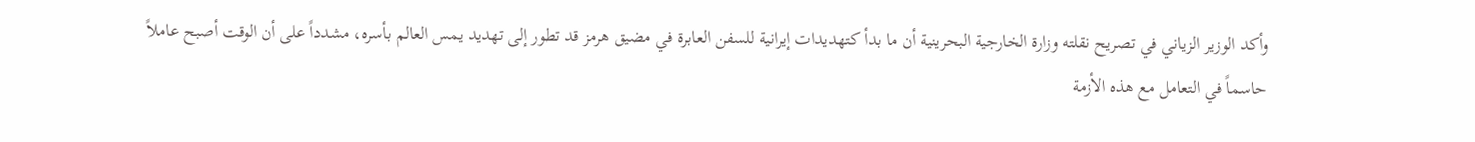وأكد الوزير الزياني في تصريح نقلته وزارة الخارجية البحرينية أن ما بدأ كتهديدات إيرانية للسفن العابرة في مضيق هرمز قد تطور إلى تهديد يمس العالم بأسره، مشدداً على أن الوقت أصبح عاملاً حاسماً في التعامل مع هذه الأزمة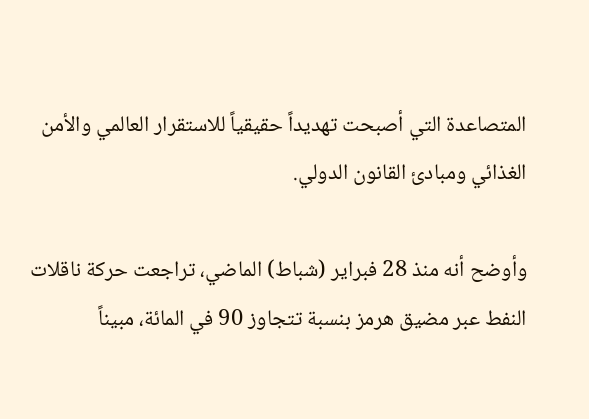المتصاعدة التي أصبحت تهديداً حقيقياً للاستقرار العالمي والأمن الغذائي ومبادئ القانون الدولي.

وأوضح أنه منذ 28 فبراير (شباط) الماضي، تراجعت حركة ناقلات النفط عبر مضيق هرمز بنسبة تتجاوز 90 في المائة، مبيناً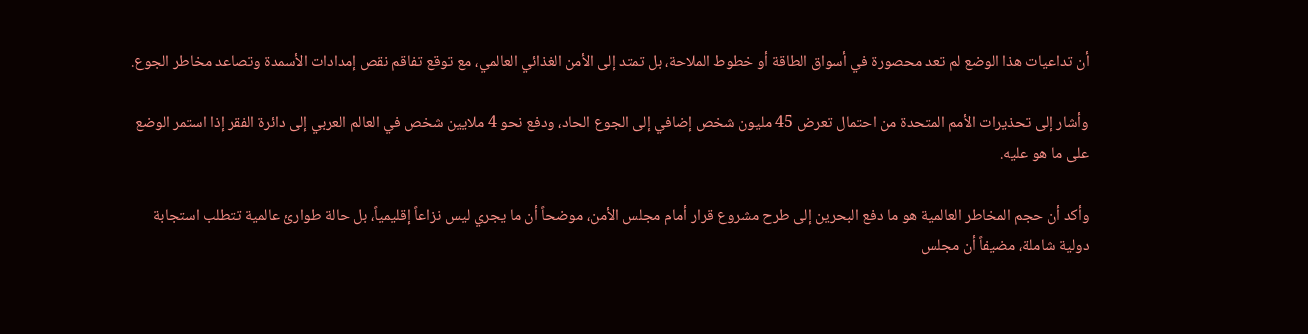أن تداعيات هذا الوضع لم تعد محصورة في أسواق الطاقة أو خطوط الملاحة، بل تمتد إلى الأمن الغذائي العالمي، مع توقع تفاقم نقص إمدادات الأسمدة وتصاعد مخاطر الجوع.

وأشار إلى تحذيرات الأمم المتحدة من احتمال تعرض 45 مليون شخص إضافي إلى الجوع الحاد، ودفع نحو 4 ملايين شخص في العالم العربي إلى دائرة الفقر إذا استمر الوضع على ما هو عليه.

وأكد أن حجم المخاطر العالمية هو ما دفع البحرين إلى طرح مشروع قرار أمام مجلس الأمن، موضحاً أن ما يجري ليس نزاعاً إقليمياً، بل حالة طوارئ عالمية تتطلب استجابة دولية شاملة، مضيفاً أن مجلس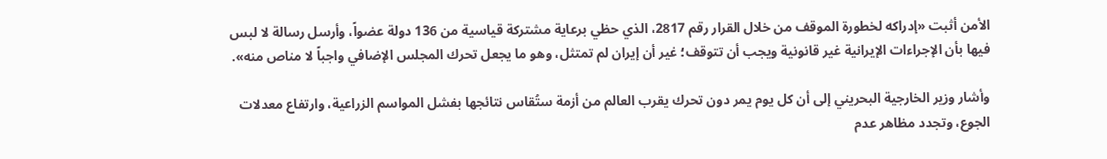الأمن أثبت «إدراكه لخطورة الموقف من خلال القرار رقم 2817، الذي حظي برعاية مشتركة قياسية من 136 دولة عضواً، وأرسل رسالة لا لبس فيها بأن الإجراءات الإيرانية غير قانونية ويجب أن تتوقف؛ غير أن إيران لم تمتثل، وهو ما يجعل تحرك المجلس الإضافي واجباً لا مناص منه».

وأشار وزير الخارجية البحريني إلى أن كل يوم يمر دون تحرك يقرب العالم من أزمة ستُقاس نتائجها بفشل المواسم الزراعية، وارتفاع معدلات الجوع، وتجدد مظاهر عدم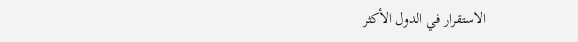الاستقرار في الدول الأكثر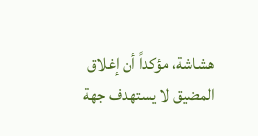هشاشة، مؤكداً أن إغلاق المضيق لا يستهدف جهة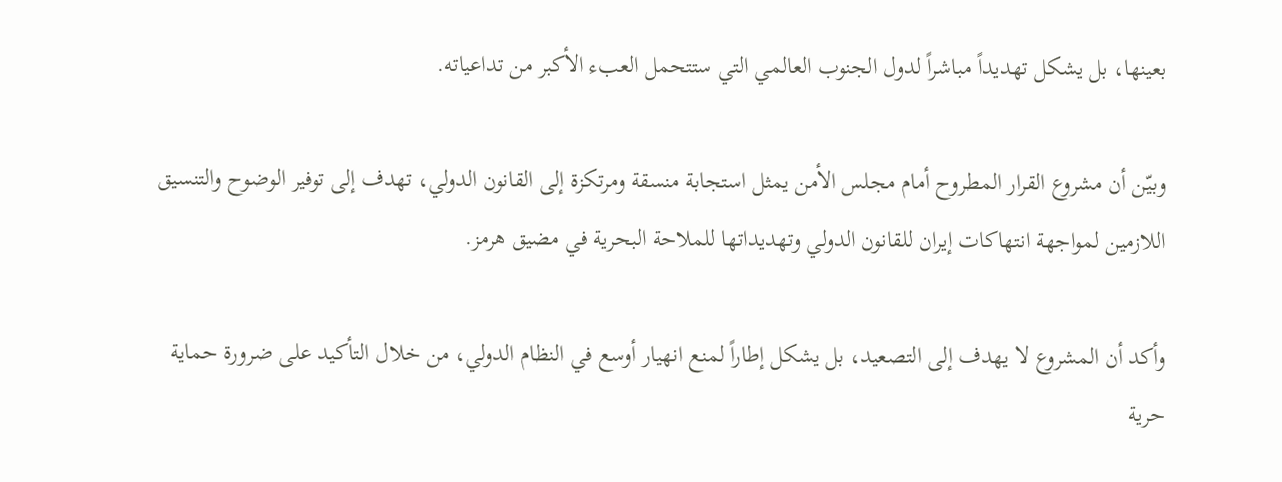بعينها، بل يشكل تهديداً مباشراً لدول الجنوب العالمي التي ستتحمل العبء الأكبر من تداعياته.

وبيّن أن مشروع القرار المطروح أمام مجلس الأمن يمثل استجابة منسقة ومرتكزة إلى القانون الدولي، تهدف إلى توفير الوضوح والتنسيق اللازمين لمواجهة انتهاكات إيران للقانون الدولي وتهديداتها للملاحة البحرية في مضيق هرمز.

وأكد أن المشروع لا يهدف إلى التصعيد، بل يشكل إطاراً لمنع انهيار أوسع في النظام الدولي، من خلال التأكيد على ضرورة حماية حرية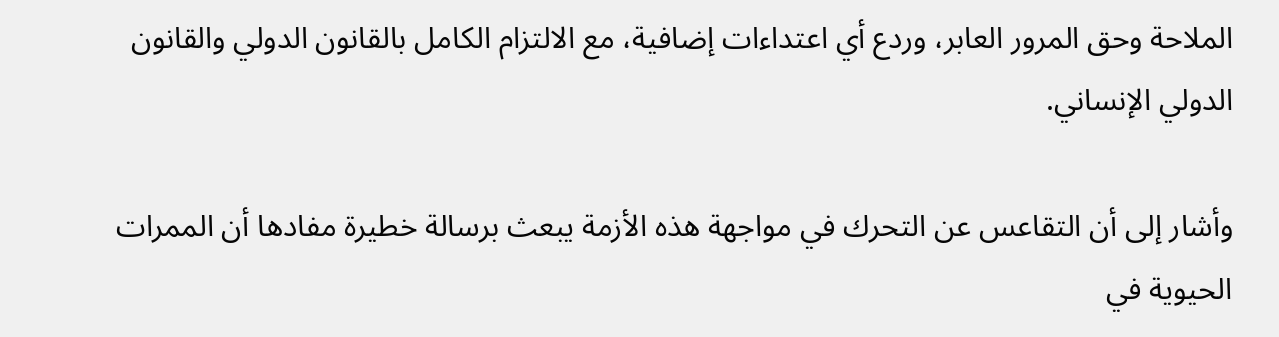الملاحة وحق المرور العابر، وردع أي اعتداءات إضافية، مع الالتزام الكامل بالقانون الدولي والقانون الدولي الإنساني.

وأشار إلى أن التقاعس عن التحرك في مواجهة هذه الأزمة يبعث برسالة خطيرة مفادها أن الممرات الحيوية في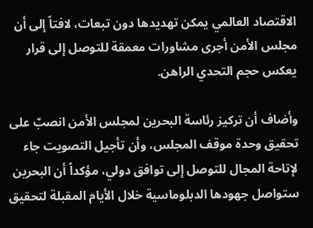الاقتصاد العالمي يمكن تهديدها دون تبعات، لافتاً إلى أن مجلس الأمن أجرى مشاورات معمقة للتوصل إلى قرار يعكس حجم التحدي الراهن.

وأضاف أن تركيز رئاسة البحرين لمجلس الأمن انصبّ على تحقيق وحدة موقف المجلس، وأن تأجيل التصويت جاء لإتاحة المجال للتوصل إلى توافق دولي، مؤكداً أن البحرين ستواصل جهودها الدبلوماسية خلال الأيام المقبلة لتحقيق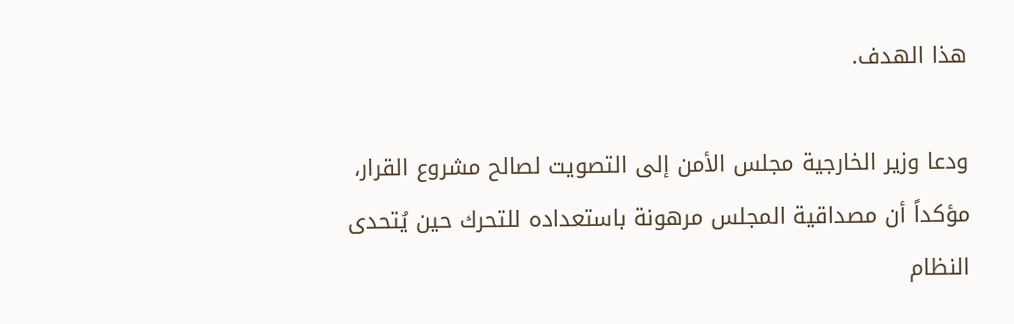هذا الهدف.

ودعا وزير الخارجية مجلس الأمن إلى التصويت لصالح مشروع القرار، مؤكداً أن مصداقية المجلس مرهونة باستعداده للتحرك حين يُتحدى النظام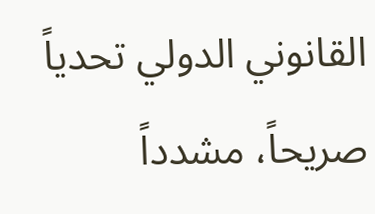القانوني الدولي تحدياً صريحاً، مشدداً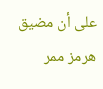على أن مضيق هرمز ممر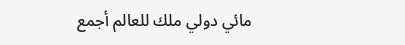مائي دولي ملك للعالم أجمع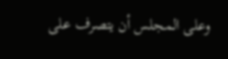وعلى المجلس أن يتصرف على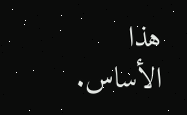هذا الأساس.